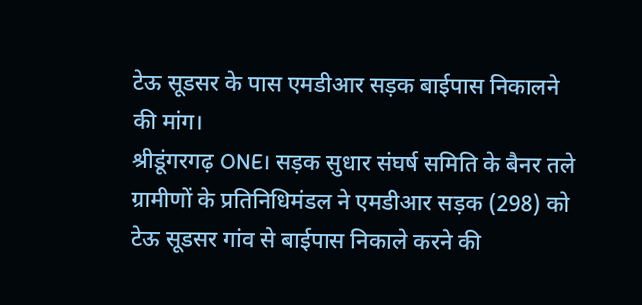टेऊ सूडसर के पास एमडीआर सड़क बाईपास निकालने की मांग।
श्रीडूंगरगढ़ ONE। सड़क सुधार संघर्ष समिति के बैनर तले ग्रामीणों के प्रतिनिधिमंडल ने एमडीआर सड़क (298) को टेऊ सूडसर गांव से बाईपास निकाले करने की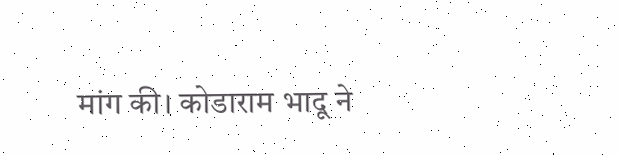मांग की। कोडाराम भादू ने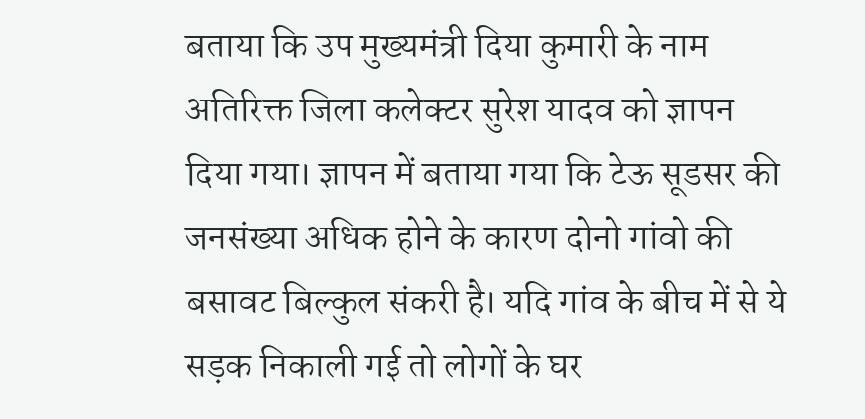बताया कि उप मुख्यमंत्री दिया कुमारी के नाम अतिरिक्त जिला कलेक्टर सुरेश यादव को ज्ञापन दिया गया। ज्ञापन में बताया गया कि टेऊ सूडसर की जनसंख्या अधिक होने के कारण दोनो गांवो की बसावट बिल्कुल संकरी है। यदि गांव के बीच में से ये सड़क निकाली गई तो लोगों के घर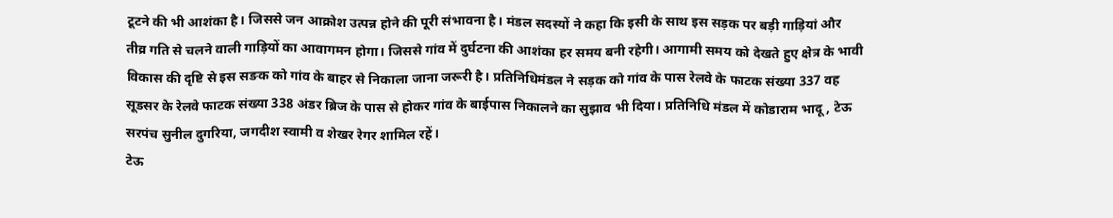टूटने की भी आशंका है। जिससे जन आक्रोश उत्पन्न होने की पूरी संभावना है। मंडल सदस्यों ने कहा कि इसी के साथ इस सड़क पर बड़ी गाड़ियां और तीव्र गति से चलने वाली गाड़ियों का आवागमन होगा। जिससे गांव में दुर्घटना की आशंका हर समय बनी रहेगी। आगामी समय को देखते हुए क्षेत्र के भावी विकास की दृष्टि से इस सङक को गांव के बाहर से निकाला जाना जरूरी है। प्रतिनिधिमंडल ने सड़क को गांव के पास रेलवे के फाटक संख्या 337 वह सूडसर के रेलवे फाटक संख्या 338 अंडर ब्रिज के पास से होकर गांव के बाईपास निकालने का सुझाव भी दिया। प्रतिनिधि मंडल में कोडाराम भादू, टेऊ सरपंच सुनील दुगरिया, जगदीश स्वामी व शेखर रेगर शामिल रहें।
टेऊ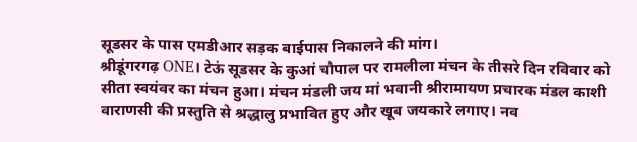सूडसर के पास एमडीआर सड़क बाईपास निकालने की मांग।
श्रीडूंगरगढ़ ONE। टेऊं सूडसर के कुआं चौपाल पर रामलीला मंचन के तीसरे दिन रविवार को सीता स्वयंवर का मंचन हुआ। मंचन मंडली जय मां भवानी श्रीरामायण प्रचारक मंडल काशी वाराणसी की प्रस्तुति से श्रद्धालु प्रभावित हुए और खूब जयकारे लगाए। नव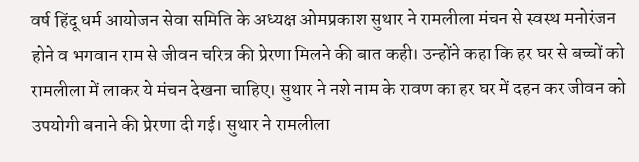वर्ष हिंदू धर्म आयोजन सेवा समिति के अध्यक्ष ओमप्रकाश सुथार ने रामलीला मंचन से स्वस्थ मनोरंजन होने व भगवान राम से जीवन चरित्र की प्रेरणा मिलने की बात कही। उन्होंने कहा कि हर घर से बच्चों को रामलीला में लाकर ये मंचन देखना चाहिए। सुथार ने नशे नाम के रावण का हर घर में दहन कर जीवन को उपयोगी बनाने की प्रेरणा दी गई। सुथार ने रामलीला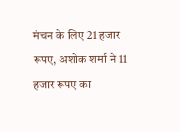मंचन के लिए 21 हजार रूपए, अशोक शर्मा ने 11 हजार रूपए का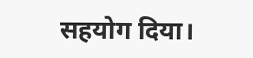सहयोग दिया।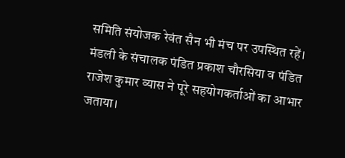समिति संयोजक रेवंत सैन भी मंच पर उपस्थित रहें। मंडली के संचालक पंडित प्रकाश चौरसिया व पंडित राजेश कुमार व्यास ने पूरे सहयोगकर्ताओं का आभार जताया।